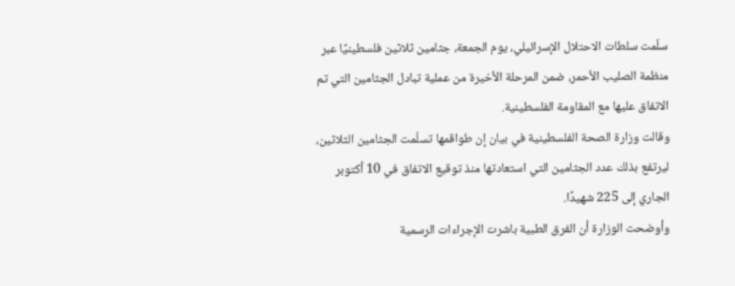سلّمت سلطات الاحتلال الإسرائيلي، يوم الجمعة، جثامين ثلاثين فلسطينيًا عبر منظمة الصليب الأحمر، ضمن المرحلة الأخيرة من عملية تبادل الجثامين التي تم الاتفاق عليها مع المقاومة الفلسطينية.
وقالت وزارة الصحة الفلسطينية في بيان إن طواقمها تسلّمت الجثامين الثلاثين، ليرتفع بذلك عدد الجثامين التي استعادتها منذ توقيع الاتفاق في 10 أكتوبر الجاري إلى 225 شهيدًا.
وأوضحت الوزارة أن الفرق الطبية باشرت الإجراءات الرسمية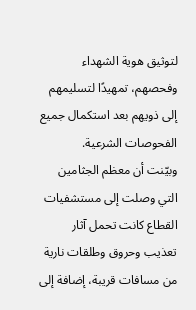لتوثيق هوية الشهداء وفحصهم، تمهيدًا لتسليمهم إلى ذويهم بعد استكمال جميع الفحوصات الشرعية.
وبيّنت أن معظم الجثامين التي وصلت إلى مستشفيات القطاع كانت تحمل آثار تعذيب وحروق وطلقات نارية من مسافات قريبة، إضافة إلى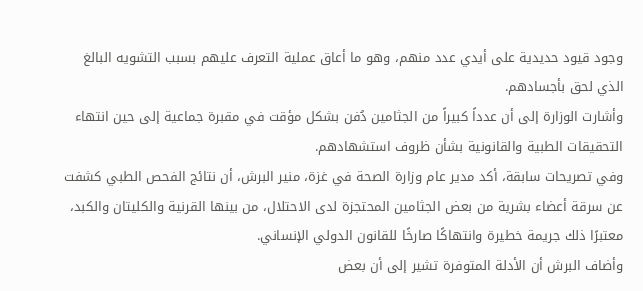وجود قيود حديدية على أيدي عدد منهم، وهو ما أعاق عملية التعرف عليهم بسبب التشويه البالغ الذي لحق بأجسادهم.
وأشارت الوزارة إلى أن عدداً كبيراً من الجثامين دُفن بشكل مؤقت في مقبرة جماعية إلى حين انتهاء التحقيقات الطبية والقانونية بشأن ظروف استشهادهم.
وفي تصريحات سابقة، أكد مدير عام وزارة الصحة في غزة، منير البرش، أن نتائج الفحص الطبي كشفت عن سرقة أعضاء بشرية من بعض الجثامين المحتجزة لدى الاحتلال، من بينها القرنية والكليتان والكبد، معتبرًا ذلك جريمة خطيرة وانتهاكًا صارخًا للقانون الدولي الإنساني.
وأضاف البرش أن الأدلة المتوفرة تشير إلى أن بعض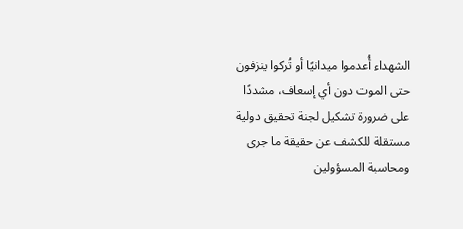الشهداء أُعدموا ميدانيًا أو تُركوا ينزفون حتى الموت دون أي إسعاف، مشددًا على ضرورة تشكيل لجنة تحقيق دولية مستقلة للكشف عن حقيقة ما جرى ومحاسبة المسؤولين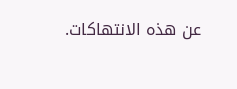عن هذه الانتهاكات.